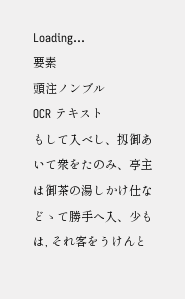Loading…
要素
頭注ノンブル
OCR テキスト
もして入べし、扨御あいて衆をたのみ、亭主は御茶の湯しかけ仕などゝて勝手へ入、少もは, それ客をうけんと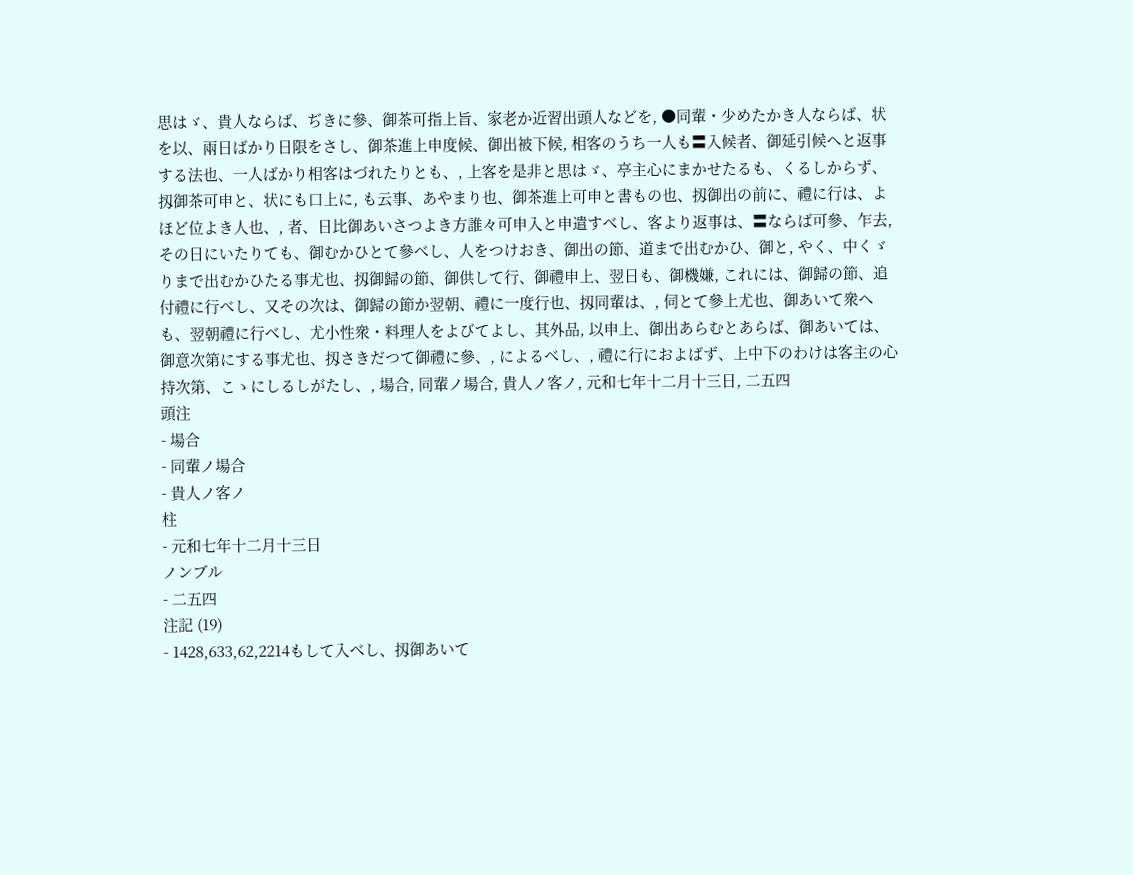思はゞ、貴人ならば、ぢきに參、御茶可指上旨、家老か近習出頭人などを, ●同輩・少めたかき人ならば、状を以、兩日ばかり日限をさし、御茶進上申度候、御出被下候, 相客のうち一人も〓入候者、御延引候へと返事する法也、一人ばかり相客はづれたりとも、, 上客を是非と思はゞ、亭主心にまかせたるも、くるしからず、扨御茶可申と、状にも口上に, も云事、あやまり也、御茶進上可申と書もの也、扨御出の前に、禮に行は、よほど位よき人也、, 者、日比御あいさつよき方誰々可申入と申遣すべし、客より返事は、〓ならば可參、乍去, その日にいたりても、御むかひとて參べし、人をつけおき、御出の節、道まで出むかひ、御と, やく、中くゞりまで出むかひたる事尤也、扨御歸の節、御供して行、御禮申上、翌日も、御機嫌, これには、御歸の節、追付禮に行べし、又その次は、御歸の節か翌朝、禮に一度行也、扨同輩は、, 伺とて參上尤也、御あいて衆へも、翌朝禮に行べし、尤小性衆・料理人をよびてよし、其外品, 以申上、御出あらむとあらば、御あいては、御意次第にする事尤也、扨さきだつて御禮に參、, によるべし、, 禮に行におよばず、上中下のわけは客主の心持次第、こゝにしるしがたし、, 場合, 同輩ノ場合, 貴人ノ客ノ, 元和七年十二月十三日, 二五四
頭注
- 場合
- 同輩ノ場合
- 貴人ノ客ノ
柱
- 元和七年十二月十三日
ノンブル
- 二五四
注記 (19)
- 1428,633,62,2214もして入べし、扨御あいて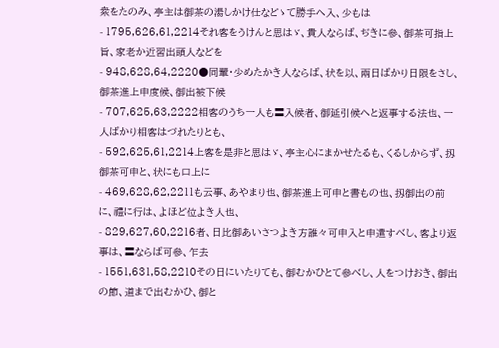衆をたのみ、亭主は御茶の湯しかけ仕などゝて勝手へ入、少もは
- 1795,626,61,2214それ客をうけんと思はゞ、貴人ならば、ぢきに參、御茶可指上旨、家老か近習出頭人などを
- 948,628,64,2220●同輩・少めたかき人ならば、状を以、兩日ばかり日限をさし、御茶進上申度候、御出被下候
- 707,625,63,2222相客のうち一人も〓入候者、御延引候へと返事する法也、一人ばかり相客はづれたりとも、
- 592,625,61,2214上客を是非と思はゞ、亭主心にまかせたるも、くるしからず、扨御茶可申と、状にも口上に
- 469,628,62,2211も云事、あやまり也、御茶進上可申と書もの也、扨御出の前に、禮に行は、よほど位よき人也、
- 829,627,60,2216者、日比御あいさつよき方誰々可申入と申遣すべし、客より返事は、〓ならば可參、乍去
- 1551,631,58,2210その日にいたりても、御むかひとて參べし、人をつけおき、御出の節、道まで出むかひ、御と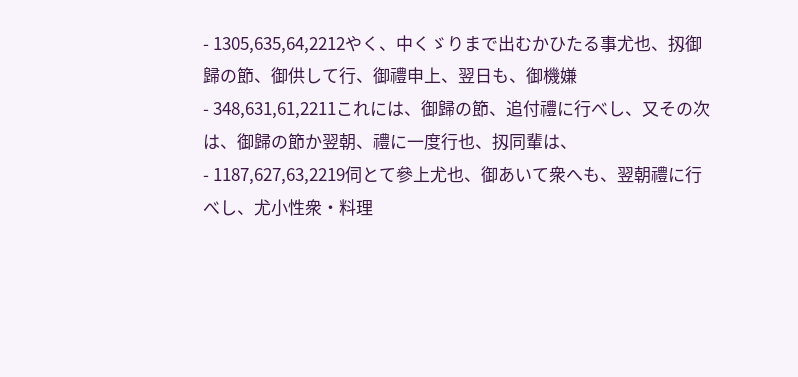- 1305,635,64,2212やく、中くゞりまで出むかひたる事尤也、扨御歸の節、御供して行、御禮申上、翌日も、御機嫌
- 348,631,61,2211これには、御歸の節、追付禮に行べし、又その次は、御歸の節か翌朝、禮に一度行也、扨同輩は、
- 1187,627,63,2219伺とて參上尤也、御あいて衆へも、翌朝禮に行べし、尤小性衆・料理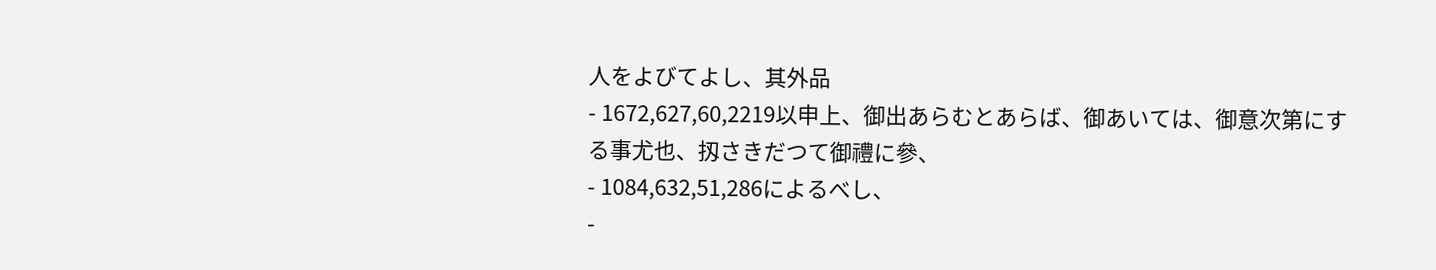人をよびてよし、其外品
- 1672,627,60,2219以申上、御出あらむとあらば、御あいては、御意次第にする事尤也、扨さきだつて御禮に參、
- 1084,632,51,286によるべし、
-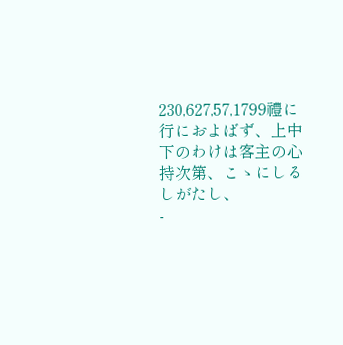230,627,57,1799禮に行におよばず、上中下のわけは客主の心持次第、こゝにしるしがたし、
-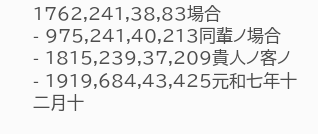1762,241,38,83場合
- 975,241,40,213同輩ノ場合
- 1815,239,37,209貴人ノ客ノ
- 1919,684,43,425元和七年十二月十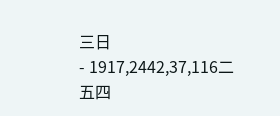三日
- 1917,2442,37,116二五四